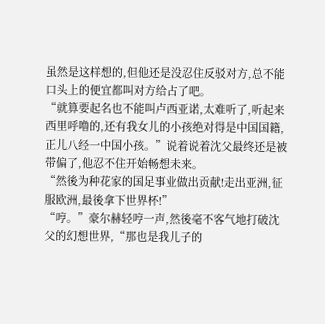虽然是这样想的,但他还是没忍住反驳对方,总不能口头上的便宜都叫对方给占了吧。
“就算要起名也不能叫卢西亚诺,太难听了,听起来西里呼噜的,还有我女儿的小孩绝对得是中国国籍,正儿八经一中国小孩。”说着说着沈父最终还是被带偏了,他忍不住开始畅想未来。
“然後为种花家的国足事业做出贡献!走出亚洲,征服欧洲,最後拿下世界杯!”
“哼。”豪尔赫轻哼一声,然後毫不客气地打破沈父的幻想世界,“那也是我儿子的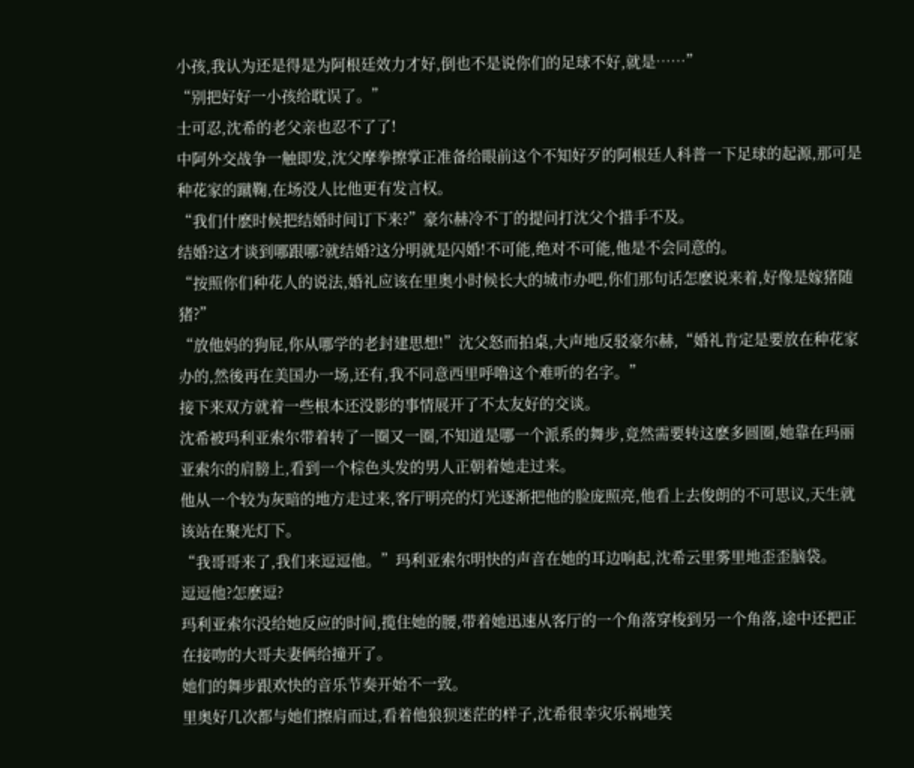小孩,我认为还是得是为阿根廷效力才好,倒也不是说你们的足球不好,就是……”
“别把好好一小孩给耽误了。”
士可忍,沈希的老父亲也忍不了了!
中阿外交战争一触即发,沈父摩拳擦掌正准备给眼前这个不知好歹的阿根廷人科普一下足球的起源,那可是种花家的蹴鞠,在场没人比他更有发言权。
“我们什麽时候把结婚时间订下来?”豪尔赫冷不丁的提问打沈父个措手不及。
结婚?这才谈到哪跟哪?就结婚?这分明就是闪婚!不可能,绝对不可能,他是不会同意的。
“按照你们种花人的说法,婚礼应该在里奥小时候长大的城市办吧,你们那句话怎麽说来着,好像是嫁猪随猪?”
“放他妈的狗屁,你从哪学的老封建思想!”沈父怒而拍桌,大声地反驳豪尔赫,“婚礼肯定是要放在种花家办的,然後再在美国办一场,还有,我不同意西里呼噜这个难听的名字。”
接下来双方就着一些根本还没影的事情展开了不太友好的交谈。
沈希被玛利亚索尔带着转了一圈又一圈,不知道是哪一个派系的舞步,竟然需要转这麽多圆圈,她靠在玛丽亚索尔的肩膀上,看到一个棕色头发的男人正朝着她走过来。
他从一个较为灰暗的地方走过来,客厅明亮的灯光逐渐把他的脸庞照亮,他看上去俊朗的不可思议,天生就该站在聚光灯下。
“我哥哥来了,我们来逗逗他。”玛利亚索尔明快的声音在她的耳边响起,沈希云里雾里地歪歪脑袋。
逗逗他?怎麽逗?
玛利亚索尔没给她反应的时间,揽住她的腰,带着她迅速从客厅的一个角落穿梭到另一个角落,途中还把正在接吻的大哥夫妻俩给撞开了。
她们的舞步跟欢快的音乐节奏开始不一致。
里奥好几次都与她们擦肩而过,看着他狼狈迷茫的样子,沈希很幸灾乐祸地笑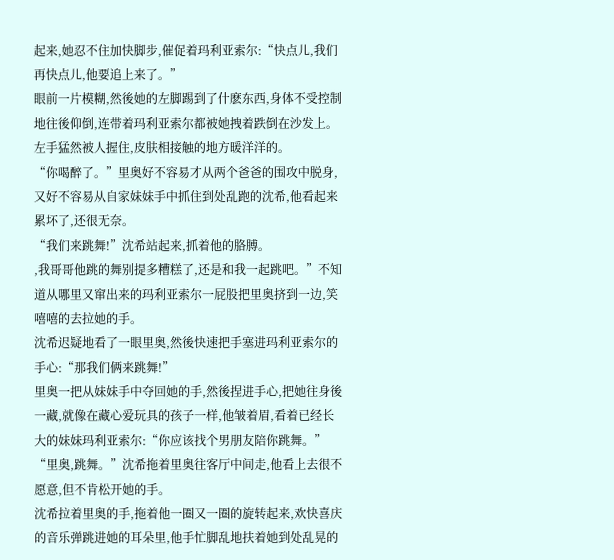起来,她忍不住加快脚步,催促着玛利亚索尔:“快点儿,我们再快点儿,他要追上来了。”
眼前一片模糊,然後她的左脚踢到了什麽东西,身体不受控制地往後仰倒,连带着玛利亚索尔都被她拽着跌倒在沙发上。
左手猛然被人握住,皮肤相接触的地方暖洋洋的。
“你喝醉了。”里奥好不容易才从两个爸爸的围攻中脱身,又好不容易从自家妹妹手中抓住到处乱跑的沈希,他看起来累坏了,还很无奈。
“我们来跳舞!”沈希站起来,抓着他的胳膊。
,我哥哥他跳的舞别提多糟糕了,还是和我一起跳吧。”不知道从哪里又窜出来的玛利亚索尔一屁股把里奥挤到一边,笑嘻嘻的去拉她的手。
沈希迟疑地看了一眼里奥,然後快速把手塞进玛利亚索尔的手心:“那我们俩来跳舞!”
里奥一把从妹妹手中夺回她的手,然後捏进手心,把她往身後一藏,就像在藏心爱玩具的孩子一样,他皱着眉,看着已经长大的妹妹玛利亚索尔:“你应该找个男朋友陪你跳舞。”
“里奥,跳舞。”沈希拖着里奥往客厅中间走,他看上去很不愿意,但不肯松开她的手。
沈希拉着里奥的手,拖着他一圈又一圈的旋转起来,欢快喜庆的音乐弹跳进她的耳朵里,他手忙脚乱地扶着她到处乱晃的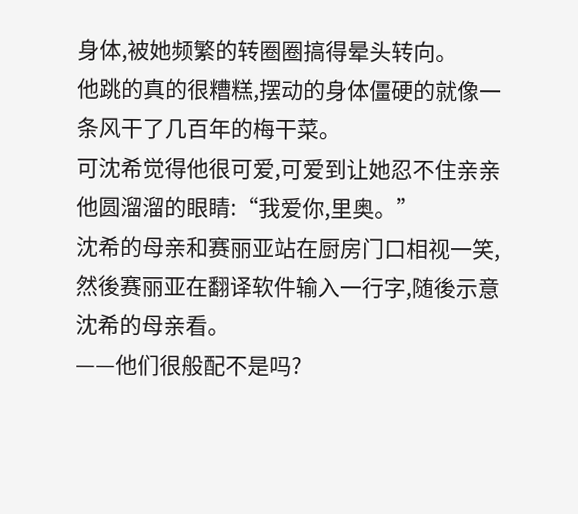身体,被她频繁的转圈圈搞得晕头转向。
他跳的真的很糟糕,摆动的身体僵硬的就像一条风干了几百年的梅干菜。
可沈希觉得他很可爱,可爱到让她忍不住亲亲他圆溜溜的眼睛:“我爱你,里奥。”
沈希的母亲和赛丽亚站在厨房门口相视一笑,然後赛丽亚在翻译软件输入一行字,随後示意沈希的母亲看。
——他们很般配不是吗?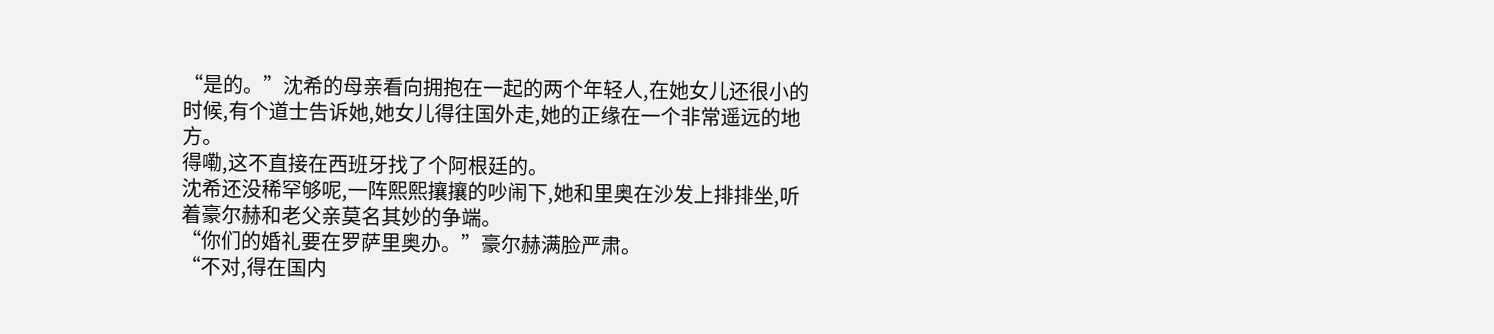“是的。”沈希的母亲看向拥抱在一起的两个年轻人,在她女儿还很小的时候,有个道士告诉她,她女儿得往国外走,她的正缘在一个非常遥远的地方。
得嘞,这不直接在西班牙找了个阿根廷的。
沈希还没稀罕够呢,一阵熙熙攘攘的吵闹下,她和里奥在沙发上排排坐,听着豪尔赫和老父亲莫名其妙的争端。
“你们的婚礼要在罗萨里奥办。”豪尔赫满脸严肃。
“不对,得在国内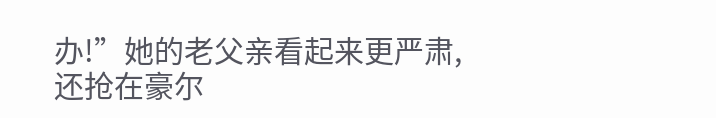办!”她的老父亲看起来更严肃,还抢在豪尔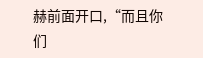赫前面开口,“而且你们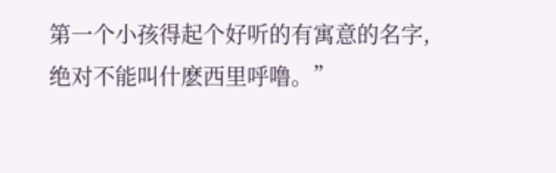第一个小孩得起个好听的有寓意的名字,绝对不能叫什麽西里呼噜。”